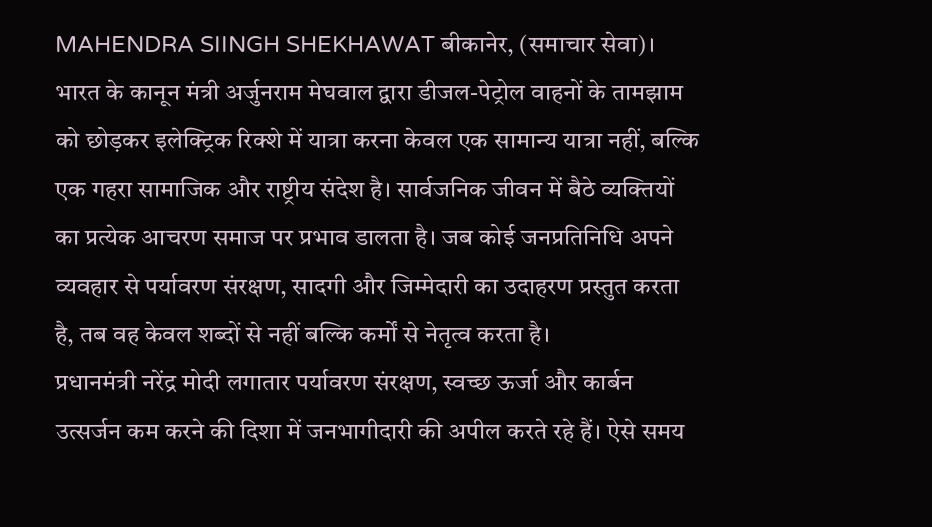MAHENDRA SIINGH SHEKHAWAT बीकानेर, (समाचार सेवा)। भारत के कानून मंत्री अर्जुनराम मेघवाल द्वारा डीजल-पेट्रोल वाहनों के तामझाम को छोड़कर इलेक्ट्रिक रिक्शे में यात्रा करना केवल एक सामान्य यात्रा नहीं, बल्कि एक गहरा सामाजिक और राष्ट्रीय संदेश है। सार्वजनिक जीवन में बैठे व्यक्तियों का प्रत्येक आचरण समाज पर प्रभाव डालता है। जब कोई जनप्रतिनिधि अपने व्यवहार से पर्यावरण संरक्षण, सादगी और जिम्मेदारी का उदाहरण प्रस्तुत करता है, तब वह केवल शब्दों से नहीं बल्कि कर्मों से नेतृत्व करता है।
प्रधानमंत्री नरेंद्र मोदी लगातार पर्यावरण संरक्षण, स्वच्छ ऊर्जा और कार्बन उत्सर्जन कम करने की दिशा में जनभागीदारी की अपील करते रहे हैं। ऐसे समय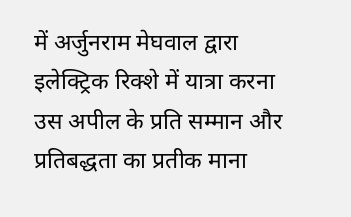में अर्जुनराम मेघवाल द्वारा इलेक्ट्रिक रिक्शे में यात्रा करना उस अपील के प्रति सम्मान और प्रतिबद्धता का प्रतीक माना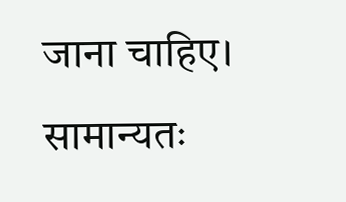जाना चाहिए। सामान्यतः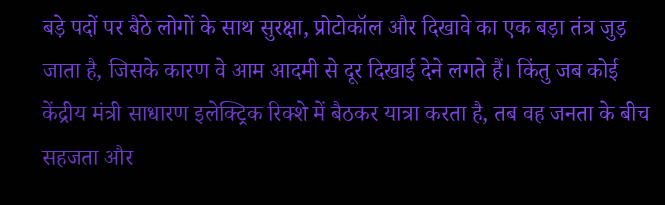बड़े पदों पर बैठे लोगों के साथ सुरक्षा, प्रोटोकॉल और दिखावे का एक बड़ा तंत्र जुड़ जाता है, जिसके कारण वे आम आदमी से दूर दिखाई देने लगते हैं। किंतु जब कोई केंद्रीय मंत्री साधारण इलेक्ट्रिक रिक्शे में बैठकर यात्रा करता है, तब वह जनता के बीच सहजता और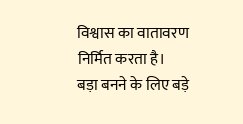विश्वास का वातावरण निर्मित करता है।
बड़ा बनने के लिए बड़े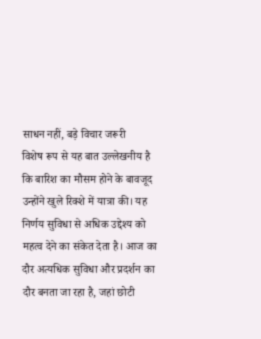साधन नहीं, बड़े विचार जरूरी
विशेष रूप से यह बात उल्लेखनीय है कि बारिश का मौसम होने के बावजूद उन्होंने खुले रिक्शे में यात्रा की। यह निर्णय सुविधा से अधिक उद्देश्य को महत्व देने का संकेत देता है। आज का दौर अत्यधिक सुविधा और प्रदर्शन का दौर बनता जा रहा है, जहां छोटी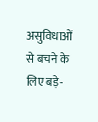असुविधाओं से बचने के लिए बड़े-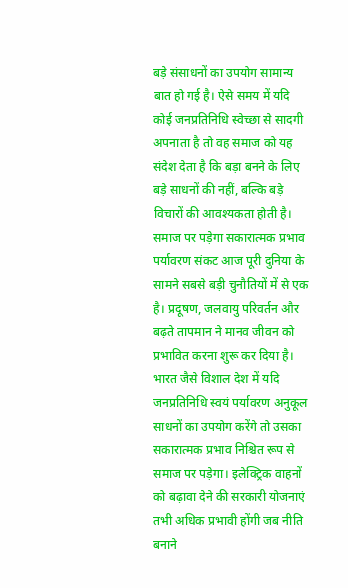बड़े संसाधनों का उपयोग सामान्य बात हो गई है। ऐसे समय में यदि कोई जनप्रतिनिधि स्वेच्छा से सादगी अपनाता है तो वह समाज को यह संदेश देता है कि बड़ा बनने के लिए बड़े साधनों की नहीं, बल्कि बड़े विचारों की आवश्यकता होती है।
समाज पर पड़ेगा सकारात्मक प्रभाव
पर्यावरण संकट आज पूरी दुनिया के सामने सबसे बड़ी चुनौतियों में से एक है। प्रदूषण, जलवायु परिवर्तन और बढ़ते तापमान ने मानव जीवन को प्रभावित करना शुरू कर दिया है। भारत जैसे विशाल देश में यदि जनप्रतिनिधि स्वयं पर्यावरण अनुकूल साधनों का उपयोग करेंगे तो उसका सकारात्मक प्रभाव निश्चित रूप से समाज पर पड़ेगा। इलेक्ट्रिक वाहनों को बढ़ावा देने की सरकारी योजनाएं तभी अधिक प्रभावी होंगी जब नीति बनाने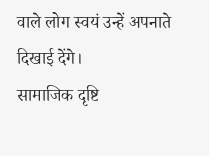वाले लोग स्वयं उन्हें अपनाते दिखाई देंगे।
सामाजिक दृष्टि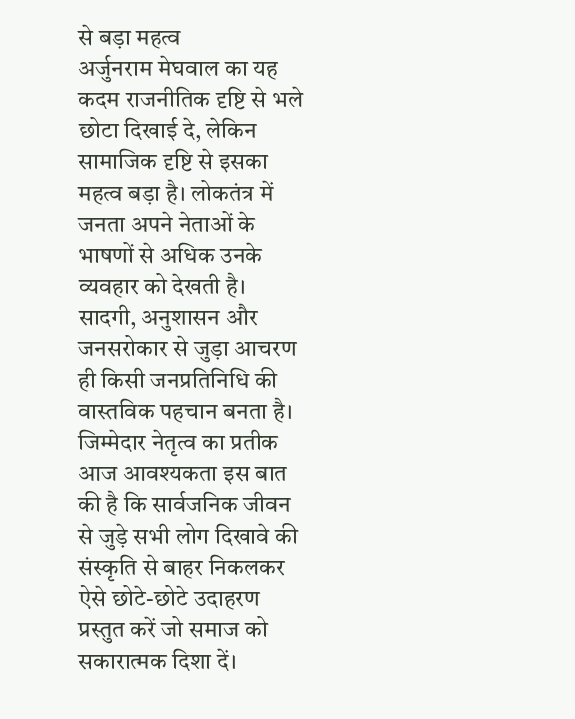से बड़ा महत्व
अर्जुनराम मेघवाल का यह कदम राजनीतिक दृष्टि से भले छोटा दिखाई दे, लेकिन सामाजिक दृष्टि से इसका महत्व बड़ा है। लोकतंत्र में जनता अपने नेताओं के भाषणों से अधिक उनके व्यवहार को देखती है। सादगी, अनुशासन और जनसरोकार से जुड़ा आचरण ही किसी जनप्रतिनिधि की वास्तविक पहचान बनता है।
जिम्मेदार नेतृत्व का प्रतीक
आज आवश्यकता इस बात की है कि सार्वजनिक जीवन से जुड़े सभी लोग दिखावे की संस्कृति से बाहर निकलकर ऐसे छोटे-छोटे उदाहरण प्रस्तुत करें जो समाज को सकारात्मक दिशा दें।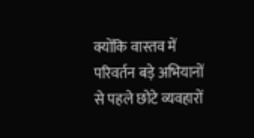क्योंकि वास्तव में परिवर्तन बड़े अभियानों से पहले छोटे व्यवहारों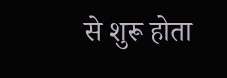से शुरू होता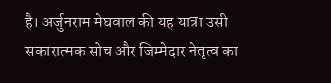है। अर्जुनराम मेघवाल की यह यात्रा उसी सकारात्मक सोच और जिम्मेदार नेतृत्व का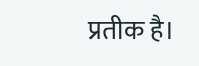प्रतीक है।